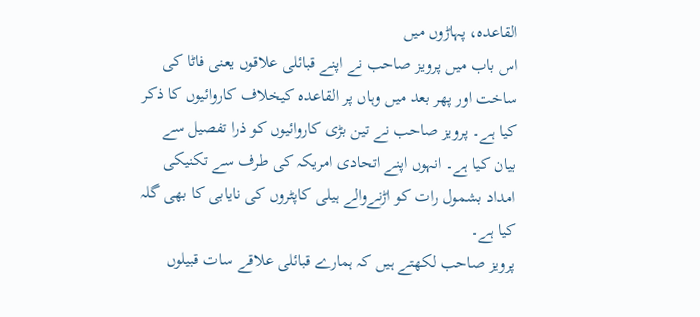القاعدہ، پہاڑوں میں
اس باب میں پرویز صاحب نے اپنے قبائلی علاقوں یعنی فاٹا کی ساخت اور پھر بعد ميں وہاں پر القاعدہ کیخلاف کاروائیوں کا ذکر کیا ہے۔ پرویز صاحب نے تین بڑی کاروائیوں کو ذرا تفصیل سے بیان کیا ہے۔ انہوں اپنے اتحادی امریکہ کی طرف سے تکنیکی امداد بشمول رات کو اڑنےوالے ہیلی کاپٹروں کی نایابی کا بھی گلہ کیا ہے۔
پرویز صاحب لکھتے ہیں کہ ہمارے قبائلی علاقے سات قبیلوں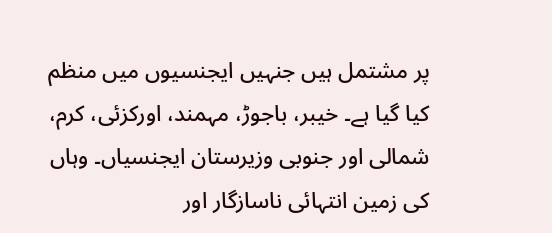پر مشتمل ہیں جنہیں ایجنسیوں میں منظم کیا گیا ہے۔ خیبر، باجوڑ، مہمند، اورکزئی، کرم، شمالی اور جنوبی وزیرستان ایجنسیاں۔ وہاں کی زمین انتہائی ناسازگار اور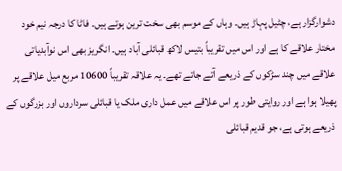دشوارگزار ہے، چٹیل پہاڑ ہیں۔ وہاں کے موسم بھی سخت ترین ہوتے ہیں۔ فاٹا کا درجہ نیم خود مختار علاقے کا ہے اور اس میں تقریباً بتیس لاکھ قبائلی آباد ہیں۔ انگریز بھی اس نوآبدیاتی علاقے میں چند سڑکوں کے ذریعے آتے جاتے تھے۔ یہ علاقہ تقریباً 10600 مربع میل علاقے پر پھیلا ہوا ہے اور روایتی طور پر اس علاقے میں عمل داری ملک یا قبائلی سرداروں اور بزرگوں کے ذریعے ہوتی ہے، جو قدیم قبائلی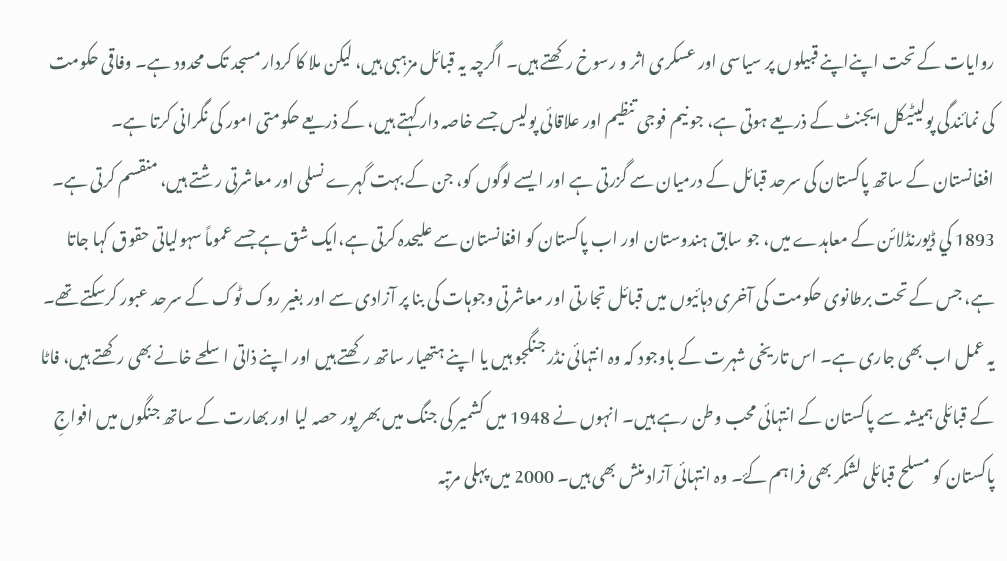روایات کے تحت اپنےاپنے قبیلوں پر سیاسی اور عسکری اثر و رسوخ رکھتے ہیں۔ اگرچہ یہ قبائل مزہبی ہیں، لیکن ملا کا کردار مسجد تک محدود ہے۔ وفاقی حکومت کی نمائندگی پوليٹیکل ایجنٹ کے ذریعے ہوتی ہے، جو نیم فوجی تنظیم اور علاقائی پولیس جسے خاصہ دار کہتے ہیں، کے ذریعے حکومتی امور کی نگرانی کرتا ہے۔
افغانستان کے ساتھ پاکستان کی سرحد قبائل کے درمیان سے گزرتی ہے اور ایسے لوگوں کو، جن کے بہت گہرے نسلی اور معاشرتی رشتے ہیں، منقسم کرتی ہے۔ 1893 کي ڈیورنڈلائن کے معاہدے میں، جو سابق ہندوستان اور اب پاکستان کو افغانستان سے علیحدہ کرتی ہے،ایک شق ہے جسے عموماً سہولیاتی حقوق کہا جاتا ہے، جس کے تحت برطانوی حکومت کی آخری دہائیوں میں قبائل تجارتی اور معاشرتی وجوہات کی بنا پر آزادی سے اور بغیر روک ٹوک کے سرحد عبور کرسکتے تھے۔ یہ عمل اب بھی جاری ہے۔ اس تاریخی شہرت کے باوجود کہ وہ انتہائی نڈر جنگجو ہیں یا اپنے ہتھیار ساتھ رکھتے ہیں اور اپنے ذاتی اسلحے خانے بھی رکھتے ہیں، فاٹا کے قبائلی ہمیشہ سے پاکستان کے انتہائی محب وطن رہے ہیں۔ انہوں نے 1948 میں کشمیر کی جنگ میں بھر پور حصہ لیا اور بھارت کے ساتھ جنگوں میں افواجِ پاکستان کو مسلح قبائلی لشکر بھی فراہم کۓ۔ وہ انتہائی آزاد منش بھی ہیں۔ 2000 میں پہلی مرتبہ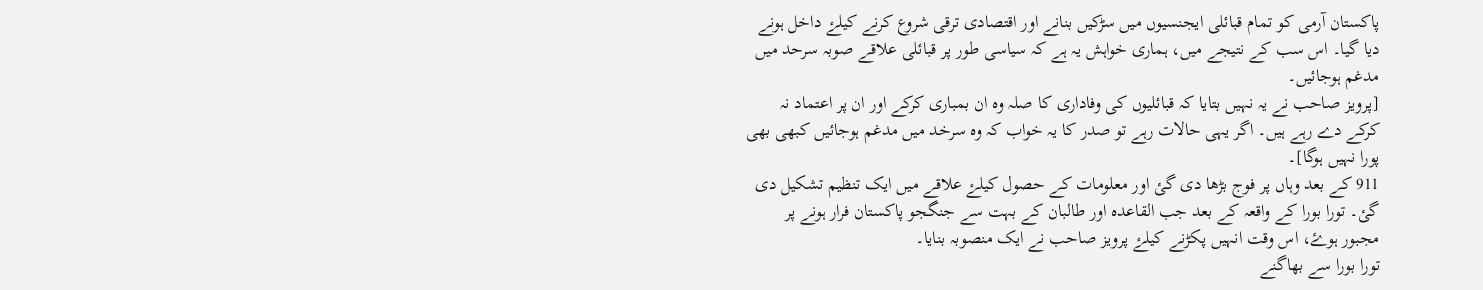پاکستان آرمی کو تمام قبائلی ایجنسیوں میں سڑکیں بنانے اور اقتصادی ترقی شروع کرنے کیلۓ داخل ہونے دیا گیا۔ اس سب کے نتیجے میں، ہماری خواہش یہ ہے کہ سیاسی طور پر قبائلی علاقے صوبہ سرحد میں مدغم ہوجائیں۔
[پرویز صاحب نے یہ نہیں بتایا کہ قبائلیوں کی وفاداری کا صلہ وہ ان بمباری کرکے اور ان پر اعتماد نہ کرکے دے رہے ہیں۔ اگر یہی حالات رہے تو صدر کا یہ خواب کہ وہ سرخد میں مدغم ہوجائیں کبھی بھی پورا نہیں ہوگا]۔
911 کے بعد وہاں پر فوج بڑھا دی گئ اور معلومات کے حصول کیلۓ علاقے میں ایک تنظیم تشکیل دی گئ۔ تورا بورا کے واقعہ کے بعد جب القاعدہ اور طالبان کے بہت سے جنگجو پاکستان فرار ہونے پر مجبور ہوۓ، اس وقت انہیں پکڑنے کیلۓ پرویز صاحب نے ایک منصوبہ بنایا۔
تورا بورا سے بھاگنے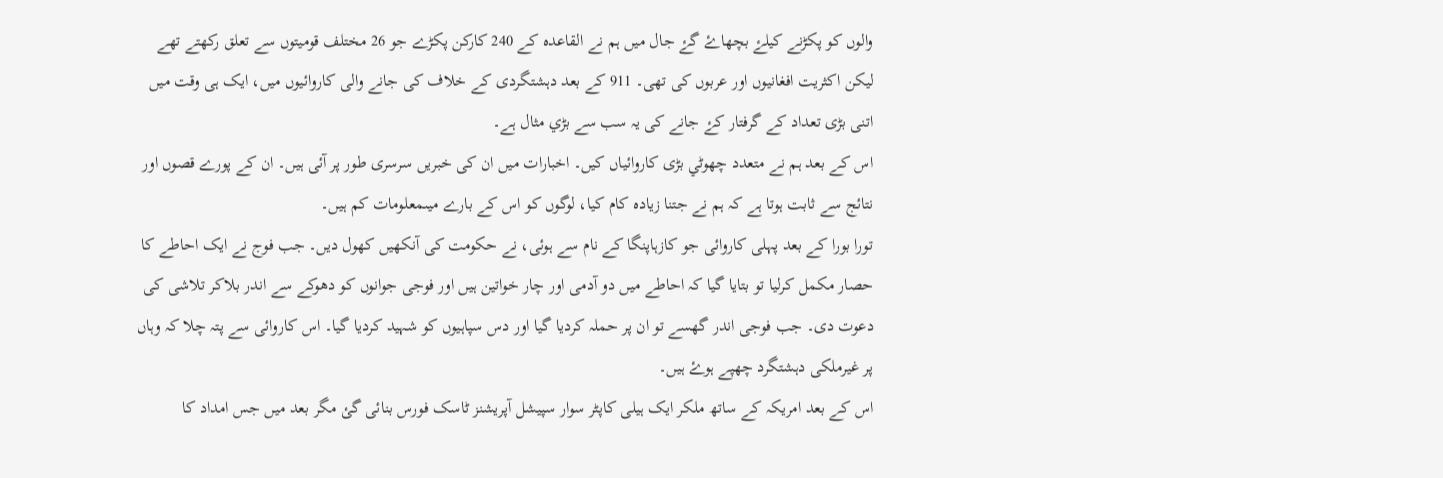والوں کو پکڑنے کیلۓ بچھاۓ گۓ جال میں ہم نے القاعدہ کے 240 کارکن پکڑے جو 26 مختلف قومیتوں سے تعلق رکھتے تھے لیکن اکثریت افغانیوں اور عربوں کی تھی۔ 911 کے بعد دہشتگردی کے خلاف کی جانے والی کاروائیوں میں، ایک ہی وقت میں اتنی بڑی تعداد کے گرفتار کۓ جانے کی یہ سب سے بڑي مثال ہے۔
اس کے بعد ہم نے متعدد چھوٹي بڑی کاروائیاں کیں۔ اخبارات میں ان کی خبریں سرسری طور پر آئی ہیں۔ ان کے پورے قصوں اور نتائج سے ثابت ہوتا ہے کہ ہم نے جتنا زیادہ کام کیا، لوگوں کو اس کے بارے میںمعلومات کم ہیں۔
تورا بورا کے بعد پہلی کاروائی جو کازہاپنگا کے نام سے ہوئی، نے حکومت کی آنکھیں کھول دیں۔ جب فوج نے ایک احاطے کا حصار مکمل کرلیا تو بتایا گیا کہ احاطے میں دو آدمی اور چار خواتین ہیں اور فوجی جوانوں کو دھوکے سے اندر بلاکر تلاشی کی دعوت دی۔ جب فوجی اندر گھسے تو ان پر حملہ کردیا گیا اور دس سپاہیوں کو شہید کردیا گیا۔ اس کاروائی سے پتہ چلا کہ وہاں پر غیرملکی دہشتگرد چھپے ہوۓ ہیں۔
اس کے بعد امریکہ کے ساتھ ملکر ایک ہیلی کاپٹر سوار سپیشل آپریشنز ٹاسک فورس بنائی گئ مگر بعد میں جس امداد کا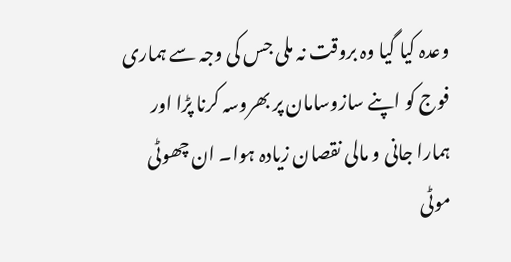وعدہ کیا گیا وہ بروقت نہ ملی جس کی وجہ سے ہماری فوج کو اپنے سازوسامان پر بھروسہ کرنا پڑا اور ہمارا جانی و مالی نقصان زیادہ ہوا۔ ان چھوٹی موٹی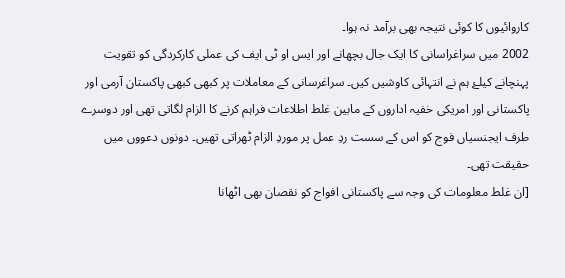کاروائیوں کا کوئی نتیجہ بھی برآمد نہ ہوا۔
2002 میں سراغراسانی کا ایک جال بچھانے اور ایس او ٹی ایف کی عملی کارکردگی کو تقویت پہنچانے کیلۓ ہم نے انتہائی کاوشیں کیں۔ سراغرسانی کے معاملات پر کبھی کبھی پاکستان آرمی اور پاکستانی اور امریکی خفیہ اداروں کے مابین غلط اطلاعات فراہم کرنے کا الزام لگاتی تھی اور دوسرے طرف ایجنسیاں فوج کو اس کے سست ردِ عمل پر موردِ الزام ٹھراتی تھیں۔ دونوں دعووں میں حقیقت تھی۔
[ان غلط معلومات کی وجہ سے پاکستانی افواج کو نقصان بھی اٹھانا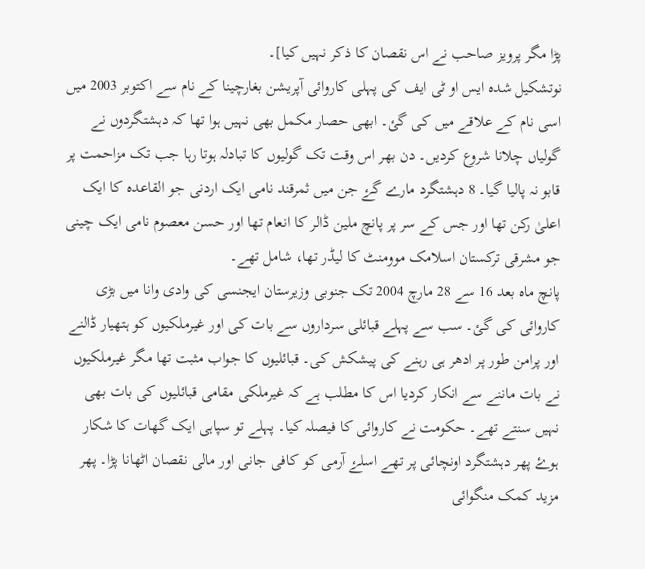پڑا مگر پرویز صاحب نے اس نقصان کا ذکر نہیں کیا]۔
نوتشکیل شدہ ایس او ٹی ایف کی پہلی کاروائی آپریشن بغارچینا کے نام سے اکتوبر 2003 میں اسی نام کے علاقے میں کی گئ۔ ابھی حصار مکمل بھی نہیں ہوا تھا کہ دہشتگردوں نے گولیاں چلانا شروع کردیں۔ دن بھر اس وقت تک گولیوں کا تبادلہ ہوتا رہا جب تک مزاحمت پر قابو نہ پالیا گیا۔ 8 دہشتگرد مارے گۓ جن میں ثمرقند نامی ایک اردنی جو القاعدہ کا ایک اعلیٰ رکن تھا اور جس کے سر پر پانچ ملین ڈالر کا انعام تھا اور حسن معصوم نامی ایک چینی جو مشرقی ترکستان اسلامک موومنٹ کا لیڈر تھا، شامل تھے۔
پانچ ماہ بعد 16 سے 28 مارچ 2004 تک جنوبی وزیرستان ایجنسی کی وادی وانا میں بڑی کاروائی کی گئ۔ سب سے پہلے قبائلی سرداروں سے بات کی اور غیرملکیوں کو ہتھیار ڈالنے اور پرامن طور پر ادھر ہی رہنے کی پیشکش کی۔ قبائلیوں کا جواب مثبت تھا مگر غیرملکیوں نے بات ماننے سے انکار کردیا اس کا مطلب ہے کہ غیرملکی مقامی قبائلیوں کی بات بھی نہیں سنتے تھے۔ حکومت نے کاروائی کا فیصلہ کیا۔ پہلے تو سپاہی ایک گھات کا شکار ہوۓ پھر دہشتگرد اونچائی پر تھے اسلۓ آرمی کو کافی جانی اور مالی نقصان اٹھانا پڑا۔ پھر مزید کمک منگوائی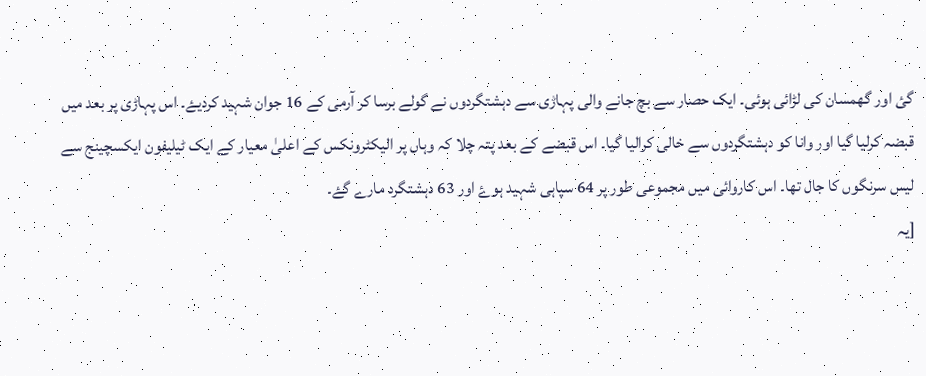گئ اور گھمسان کی لڑائی ہوئی۔ ایک حصار سے بچ جانے والی پہاڑی سے دہشتگردوں نے گولے برسا کر آرمی کے 16 جوان شہید کردیۓ۔ اس پہاڑی پر بعد میں قبضہ کرلیا گیا اور وانا کو دہشتگردوں سے خالی کرالیا گیا۔ اس قبضے کے بعد پتہ چلا کہ وہاں پر الیکٹرونکس کے اعلیٰ معیار کے ایک ٹیلیفون ایکسچینج سے لیس سرنگوں کا جال تھا۔ اس کاروائی میں مجموعی طور پر 64 سپاہی شہید ہوۓ اور 63 دہشتگرد مارے گۓ۔
[يہ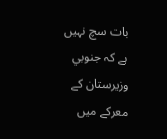بات سچ نہيں ہے کہ جنوبي وزيرستان کے معرکے ميں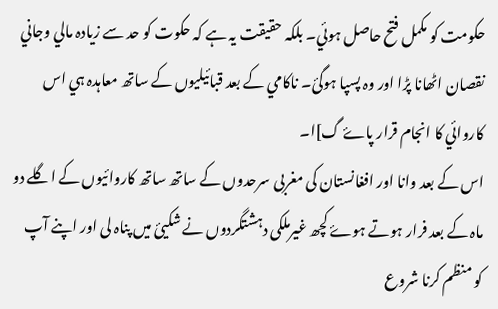حکومت کو مکمل فتح حاصل ہوئي۔ بلکہ حقيقت يہ ہے کہ حکوت کو حد سے زيادہ مالي وجاني نقصان اٹھانا پڑا اور وہ پسپا ہوگئ۔ ناکامي کے بعد قبائيليوں کے ساتھ معاہدہ ہي اس کاروائي کا انجام قرار پاۓ گ]ا۔
اس کے بعد وانا اور افغانستان کی مغربی سرحدوں کے ساتھ ساتھ کاروائیوں کے اگلے دو ماہ کے بعد فرار ہوتے ہوۓ کچھ غیرملکی دہشتگردوں نے شکیئ میں پناہ لی اور اپنے آپ کو منظم کرنا شروع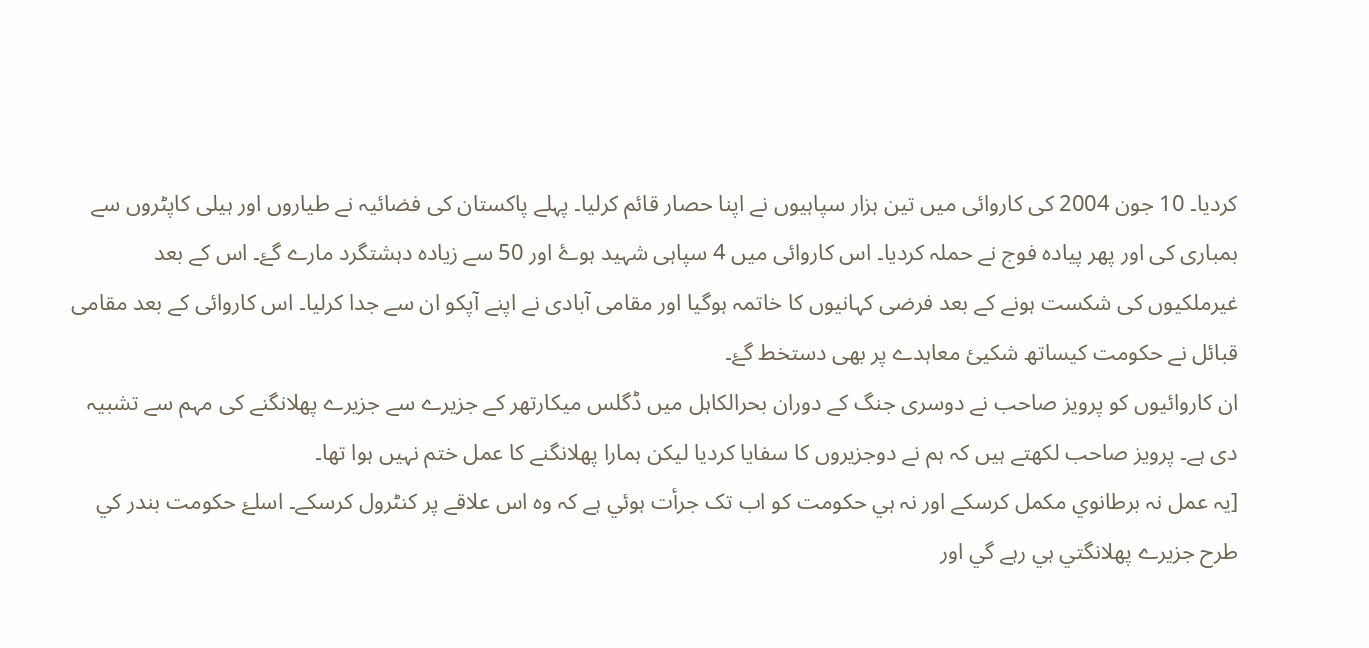کردیا۔ 10 جون 2004 کی کاروائی ميں تین ہزار سپاہیوں نے اپنا حصار قائم کرلیا۔ پہلے پاکستان کی فضائیہ نے طیاروں اور ہیلی کاپٹروں سے بمباری کی اور پھر پیادہ فوج نے حملہ کردیا۔ اس کاروائی میں 4 سپاہی شہید ہوۓ اور 50 سے زیادہ دہشتگرد مارے گۓ۔ اس کے بعد غیرملکیوں کی شکست ہونے کے بعد فرضی کہانیوں کا خاتمہ ہوگیا اور مقامی آبادی نے اپنے آپکو ان سے جدا کرلیا۔ اس کاروائی کے بعد مقامی قبائل نے حکومت کیساتھ شکیئ معاہدے پر بھی دستخط گۓ۔
ان کاروائیوں کو پرویز صاحب نے دوسری جنگ کے دوران بحرالکاہل میں ڈگلس میکارتھر کے جزیرے سے جزیرے پھلانگنے کی مہم سے تشبیہ دی ہے۔ پرویز صاحب لکھتے ہیں کہ ہم نے دوجزیروں کا سفایا کردیا لیکن ہمارا پھلانگنے کا عمل ختم نہیں ہوا تھا۔
[يہ عمل نہ برطانوي مکمل کرسکے اور نہ ہي حکومت کو اب تک جرأت ہوئي ہے کہ وہ اس علاقے پر کنٹرول کرسکے۔ اسلۓ حکومت بندر کي طرح جزيرے پھلانگتي ہي رہے گي اور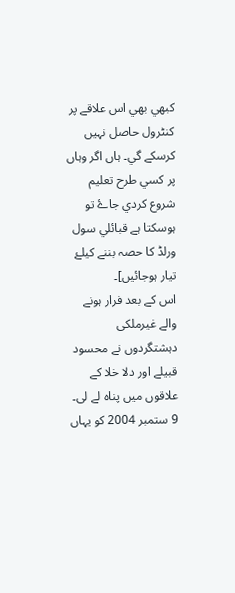کبھي بھي اس علاقے پر کنٹرول حاصل نہيں کرسکے گي۔ ہاں اگر وہاں پر کسي طرح تعليم شروع کردي جاۓ تو ہوسکتا ہے قبائلي سول ورلڈ کا حصہ بننے کيلۓ تيار ہوجائيں]۔
اس کے بعد فرار ہونے والے غیرملکی دہشتگردوں نے محسود قبیلے اور دلا خلا کے علاقوں ميں پناہ لے لی۔ 9 ستمبر 2004 کو یہاں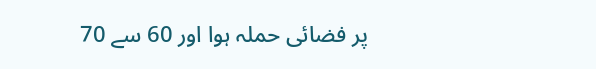پر فضائی حملہ ہوا اور 60 سے 70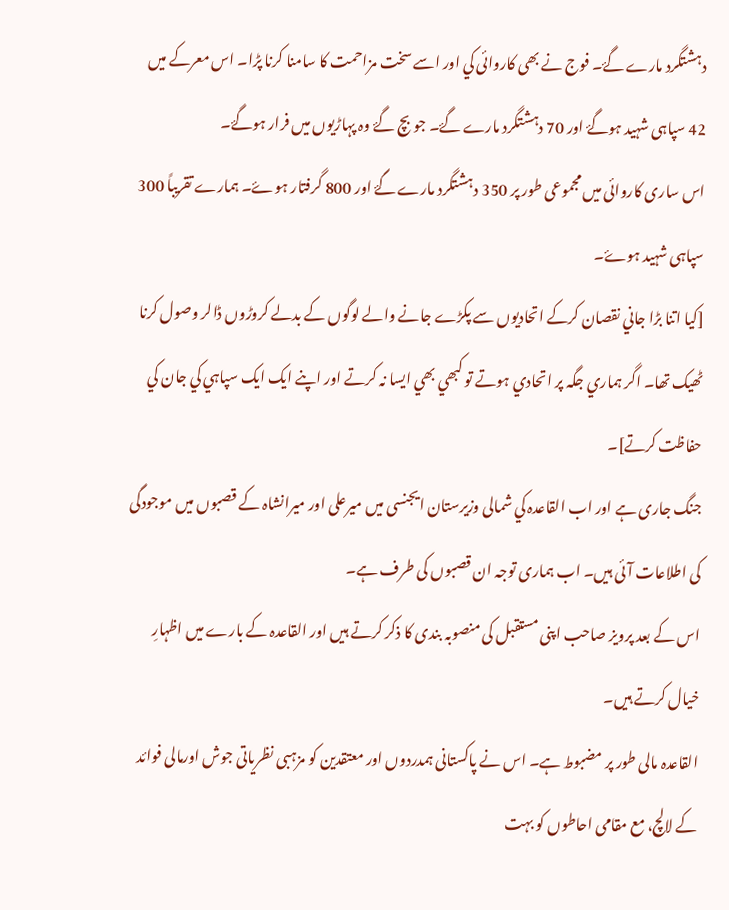دہشتگرد مارے گۓ۔ فوج نے بھی کاروائی کي اور اسے سخت مزاحمت کا سامنا کرنا پڑا۔ اس معرکے ميں 42 سپاہی شہید ہوگۓ اور 70 دہشتگرد مارے گۓ۔ جو بچ گۓ وہ پہاڑیوں میں فرار ہوگۓ۔
اس ساری کاروائی ميں مجموعی طور پر 350 دہشتگرد مارے گۓ اور 800 گرفتار ہوۓ۔ ہمارے تقریباً 300 سپاہی شہید ہوۓ۔
[کيا اتنا بڑا جاني نقصان کرکے اتحاديوں سے پکڑے جانے والے لوگوں کے بدلے کروڑوں ڈالر وصول کرنا ٹھيک تھا۔ اگر ہماري جگہ پر اتحادي ہوتے تو کبھي بھي ايسا نہ کرتے اور اپنے ايک ايک سپاہي کي جان کي حفاظت کرتے]۔
جنگ جاری ہے اور اب القاعدہ کي شمالی وزیرستان ایجنسی میں میرعلی اور میرانشاہ کے قصبوں میں موجودگی کی اطلاعات آئی ہیں۔ اب ہماری توجہ ان قصبوں کی طرف ہے۔
اس کے بعد پرویز صاحب اپنی مستقبل کی منصوبہ بندی کا ذکر کرتے ہیں اور القاعدہ کے بارے میں اظہارِ خیال کرتے ہیں۔
القاعدہ مالی طور پر مضبوط ہے۔ اس نے پاکستانی ہمدردوں اور معتقدین کو مزہبی نظریاتی جوش اورمالی فوائد کے لالچ، مع مقامی احاطوں کو بہت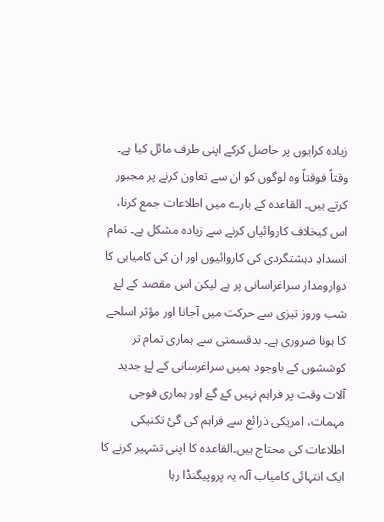زیادہ کرایوں پر حاصل کرکے اپنی طرف مائل کیا ہے۔ وقتاً فوقتاً وہ لوگوں کو ان سے تعاون کرنے پر مجبور کرتے ہیں۔ القاعدہ کے بارے میں اطلاعات جمع کرنا، اس کیخلاف کاروائیاں کرنے سے زیادہ مشکل ہے۔ تمام انسدادِ دہشتگردی کی کاروائیوں اور ان کی کامیابی کا دوارومدار سراغراسانی پر ہے لیکن اس مقصد کے لۓ شب وروز تیزی سے حرکت میں آجانا اور مؤثر اسلحے کا ہونا ضروری ہے۔ بدقسمتی سے ہماری تمام تر کوششوں کے باوجود ہمیں سراغرسانی کے لۓ جدید آلات وقت پر فراہم نہیں کۓ گۓ اور ہماری فوجی مہمات، امریکی ذرائع سے فراہم کی گئ تکنیکی اطلاعات کی محتاج ہیں۔القاعدہ کا اپنی تشہیر کرنے کا ایک انتہائی کامیاب آلہ یہ پروپیگنڈا رہا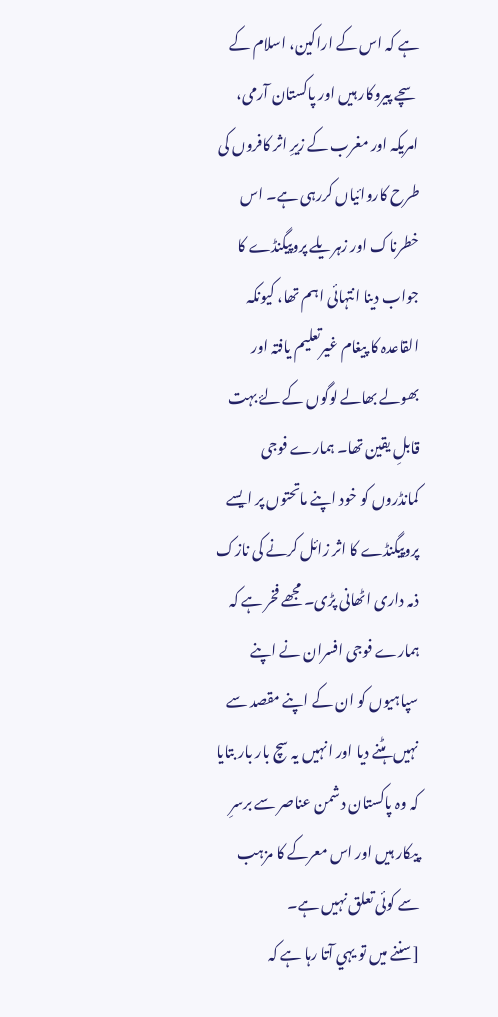ہے کہ اس کے اراکین، اسلام کے سچے پیروکار ہیں اور پاکستان آرمی، امریکہ اور مغرب کے زیرِ اثر کافروں کی طرح کاروائیاں کررہی ہے۔ اس خطرناک اور زہریلے پروپیگنڈے کا جواب دینا انتہائی اہم تھا، کیونکہ القاعدہ کا پیغام غیرتعلیم یافتہ اور بھولے بھالے لوگوں کے لۓ بہت قابلِ یقین تھا۔ ہمارے فوجی کمانڈروں کو خود اپنے ماتحتوں پر ایسے پروپیگنڈے کا اثر زائل کرنے کی نازک ذمہ داری اٹھانی پڑی۔ مجھے فخر ہے کہ ہمارے فوجی افسران نے اپنے سپاہیوں کو ان کے اپنے مقصد سے نہیں ہٹنے دیا اور انہیں یہ سچ بار بار بتایا کہ وہ پاکستان دشمن عناصر سے برسرِ پیکار ہیں اور اس معرکے کا مزہب سے کوئی تعلق نہیں ہے۔
[سننے ميں تو يہي آتا رہا ہے کہ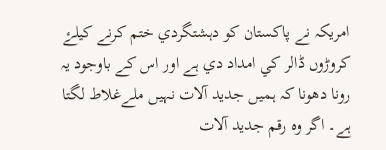امريکہ نے پاکستان کو دہشتگردي ختم کرنے کيلۓ کروڑوں ڈالر کي امداد دي ہے اور اس کے باوجود يہ رونا دھونا کہ ہميں جديد آلات نہيں ملےغلاط لگتا ہے۔ اگر وہ رقم جديد آلات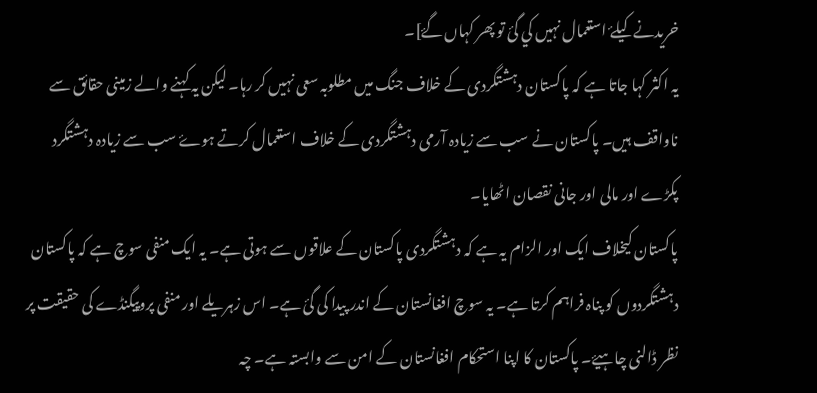خريدنے کيلۓ استعمال نہيں کي گئ تو پھر کہاں گۓ]۔
یہ اکثر کہا جاتا ہے کہ پاکستان دہشتگردی کے خلاف جنگ میں مطلوبہ سعی نہیں کر رہا۔ لیکن یہ کہنے والے زمینی حقائق سے ناواقف ہیں۔ پاکستان نے سب سے زیادہ آرمی دہشتگردی کے خلاف استعمال کرتے ہوۓ سب سے زیادہ دہشتگرد پکڑے اور مالی اور جانی نقصان اٹھایا۔
پاکستان کیخلاف ایک اور الزام یہ ہے کہ دہشتگردی پاکستان کے علاقوں سے ہوتی ہے۔ یہ ایک منفی سوچ ہے کہ پاکستان دہشتگردوں کو پناہ فراہم کرتا ہے۔ یہ سوچ افغانستان کے اندر پیدا کی گئ ہے۔ اس زہریلے اور منفی پروپیگنڈے کی حقیقت پر نظر ڈالنی چاہیۓ۔ پاکستان کا اپنا استحکام افغانستان کے امن سے وابستہ ہے۔ چہ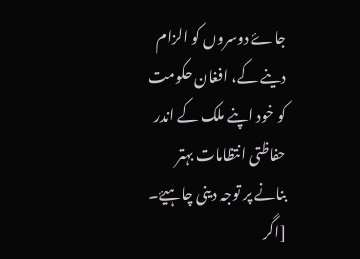جاۓ دوسروں کو الزام دینے کے، افغان حکومت کو خود اپنے ملک کے اندر حفاظتی انتظامات بہتر بنانے پر توجہ دینی چاہیۓ۔
[اگر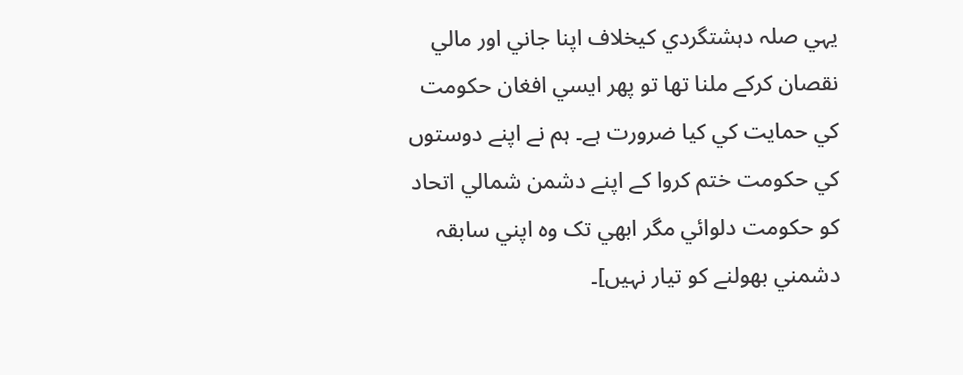يہي صلہ دہشتگردي کيخلاف اپنا جاني اور مالي نقصان کرکے ملنا تھا تو پھر ايسي افغان حکومت کي حمايت کي کيا ضرورت ہے۔ ہم نے اپنے دوستوں کي حکومت ختم کروا کے اپنے دشمن شمالي اتحاد کو حکومت دلوائي مگر ابھي تک وہ اپني سابقہ دشمني بھولنے کو تيار نہيں]۔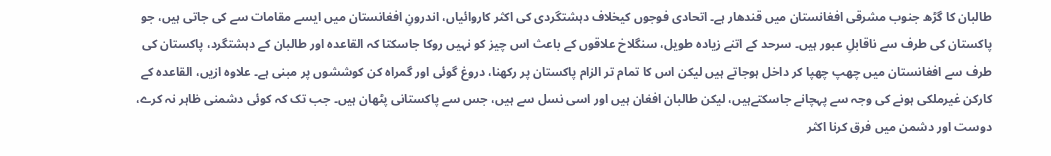طالبان کا گڑھ جنوب مشرقی افغانستان میں قندھار ہے۔ اتحادی فوجوں کیخلاف دہشتگردی کی اکثر کاروائیاں، اندرونِ افغانستان میں ایسے مقامات سے کی جاتی ہیں، جو پاکستان کی طرف سے ناقابلِ عبور ہیں۔ سرحد کے اتنے زیادہ طویل، سنگلاخ علاقوں کے باعث اس چیز کو نہیں روکا جاسکتا کہ القاعدہ اور طالبان کے دہشتگرد، پاکستان کی طرف سے افغانستان میں چھپ چھپا کر داخل ہوجاتے ہیں لیکن اس کا تمام تر الزام پاکستان پر رکھنا، دروغ گوئی اور گمراہ کن کوششوں پر مبنی ہے۔ علاوہ ازیں، القاعدہ کے کارکن غیرملکی ہونے کی وجہ سے پہچانے جاسکتےہیں، لیکن طالبان افغان ہیں اور اسی نسل سے ہیں، جس سے پاکستانی پٹھان ہیں۔ جب تک کہ کوئی دشمنی ظاہر نہ کرے، دوست اور دشمن میں فرق کرنا اکثر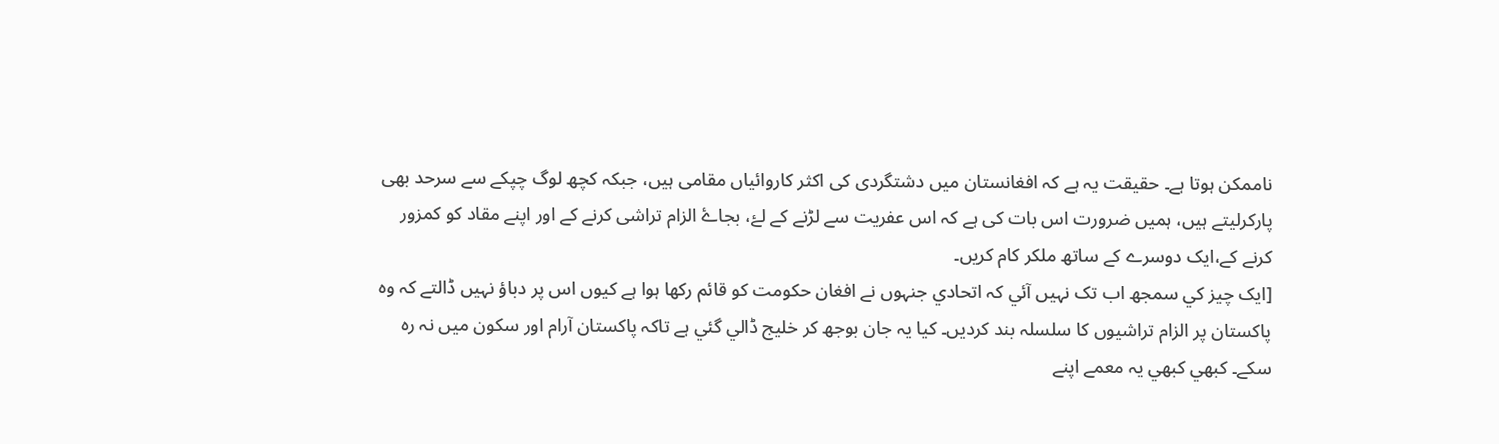ناممکن ہوتا ہے۔ حقیقت یہ ہے کہ افغانستان میں دشتگردی کی اکثر کاروائیاں مقامی ہیں، جبکہ کچھ لوگ چپکے سے سرحد بھی پارکرلیتے ہیں، ہمیں ضرورت اس بات کی ہے کہ اس عفریت سے لڑنے کے لۓ، بجاۓ الزام تراشی کرنے کے اور اپنے مقاد کو کمزور کرنے کے،ایک دوسرے کے ساتھ ملکر کام کریں۔
[ايک چيز کي سمجھ اب تک نہيں آئي کہ اتحادي جنہوں نے افغان حکومت کو قائم رکھا ہوا ہے کيوں اس پر دباؤ نہيں ڈالتے کہ وہ پاکستان پر الزام تراشيوں کا سلسلہ بند کرديں۔ کيا يہ جان بوجھ کر خليج ڈالي گئي ہے تاکہ پاکستان آرام اور سکون ميں نہ رہ سکے۔ کبھي کبھي يہ معمے اپنے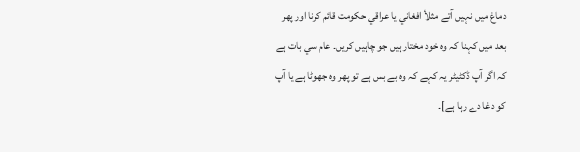دماغ ميں نہيں آتے مثلأ افغاني يا عراقي حکومت قائم کرنا اور پھر بعد ميں کہنا کہ وہ خود مختار ہيں جو چاہيں کريں۔ عام سي بات ہے کہ اگر آپ ڈکٹيٹر يہ کہے کہ وہ بے بس ہے تو پھر وہ جھوٹا ہے يا آپ کو دغا دے رہا ہے]۔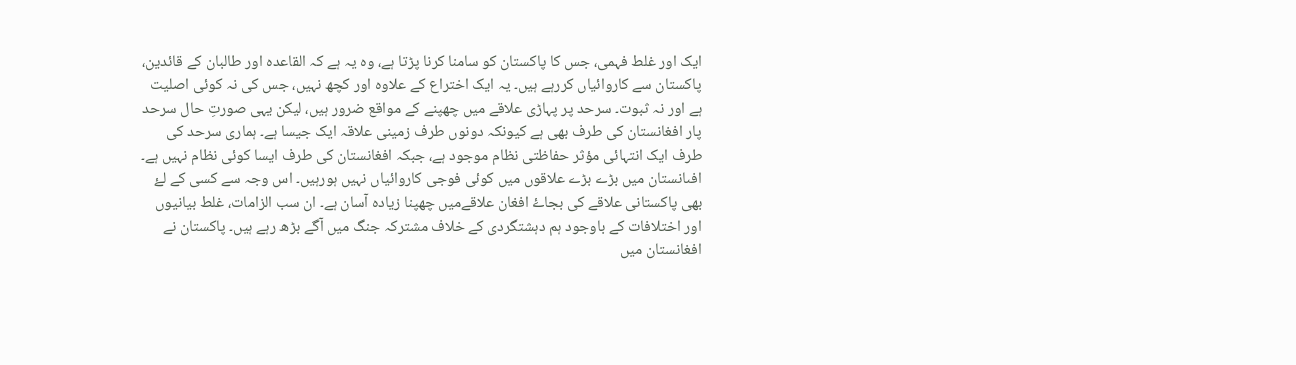ایک اور غلط فہمی، جس کا پاکستان کو سامنا کرنا پڑتا ہے، وہ یہ ہے کہ القاعدہ اور طالبان کے قائدین، پاکستان سے کاروائیاں کررہے ہیں۔ یہ ایک اختراع کے علاوہ اور کچھ نہیں، جس کی نہ کوئی اصلیت ہے اور نہ ثبوت۔ سرحد پر پہاڑی علاقے میں چھپنے کے مواقع ضرور ہیں، لیکن یہی صورتِ حال سرحد پار افغانستان کی طرف بھی ہے کیونکہ دونوں طرف زمینی علاقہ ایک جیسا ہے۔ ہماری سرحد کی طرف ایک انتہائی مؤثر حفاظتی نظام موجود ہے، جبکہ افغانستان کی طرف ایسا کوئی نظام نہیں ہے۔ افںانستان میں بڑے بڑے علاقوں میں کوئی فوجی کاروائیاں نہیں ہورہیں۔ اس وجہ سے کسی کے لۓ بھی پاکستانی علاقے کی بجاۓ افغان علاقےمیں چھپنا زیادہ آسان ہے۔ ان سب الزامات، غلط بیانیوں اور اختلافات کے باوجود ہم دہشتگردی کے خلاف مشترکہ جنگ میں آگے بڑھ رہے ہیں۔ پاکستان نے افغانستان میں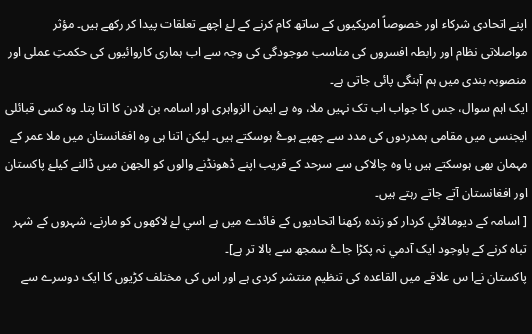اپنے اتحادی شرکاء اور خصوصاً امریکیوں کے ساتھ کام کرنے کے لۓ اچھے تعلقات پیدا کر رکھے ہیں۔ مؤثر مواصلاتی نظام اور رابطہ افسروں کی مناسب موجودگی کی وجہ سے اب ہماری کاروائیوں کی حکمتِ عملی اور منصوبہ بندی میں ہم آہنگی پائی جاتی ہے۔
ایک اہم سوال، جس کا جواب اب تک نہیں ملا، وہ ہے ایمن الزواہری اور اسامہ بن لادن کا اتا پتا۔ وہ کسی قبائلی ایجنسی میں مقامی ہمدردوں کی مدد سے چھپے ہوۓ ہوسکتے ہیں۔ لیکن اتنا ہی وہ افغانستان میں ملا عمر کے مہمان بھی ہوسکتے ہیں یا وہ چالاکی سے سرحد کے قریب اپنے ڈھونڈنے والوں کو الجھن میں ڈالنے کیلۓ پاکستان اور افغانستان آتے جاتے رہتے ہیں۔
[ اسامہ کے ديومالائي کردار کو زندہ رکھنا اتحاديوں کے فائدے ميں ہے اسي لۓ لاکھوں کو مارنے، شہروں کے شہر تباہ کرنے کے باوجود ايک آدمي نہ پکڑا جاۓ سمجھ سے بالا تر ہے]۔
پاکستان نےا س علاقے میں القاعدہ کی تنظیم منتشر کردی ہے اور اس کی مختلف کڑیوں کا ایک دوسرے سے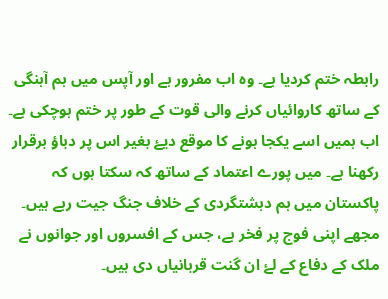رابطہ ختم کردیا ہے۔ وہ اب مفرور ہے اور آپس میں ہم آہنگی کے ساتھ کاروائیاں کرنے والی قوت کے طور پر ختم ہوچکی ہے۔ اب ہمیں اسے یکجا ہونے کا موقع دیۓ بغیر اس پر دباؤ برقرار رکھنا ہے۔ ميں پورے اعتماد کے ساتھ کہ سکتا ہوں کہ پاکستان میں ہم دہشتگردی کے خلاف جنگ جیت رہے ہیں۔ مجھے اپنی فوج پر فخر ہے، جس کے افسروں اور جوانوں نے ملک کے دفاع کے لۓ ان گنت قربانیاں دی ہیں۔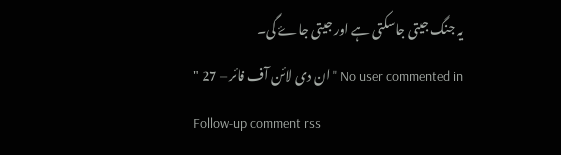یہ جنگ جیتی جاسکتی ہے اور جیتی جاۓ گی۔
No user commented in " ان دی لائن آف فائر – 27 "
Follow-up comment rss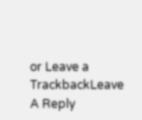or Leave a TrackbackLeave A Reply